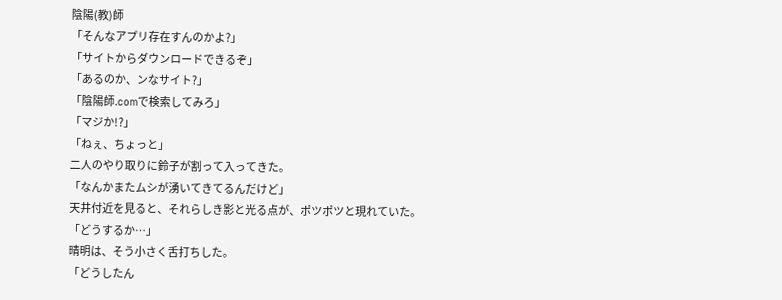陰陽(教)師
「そんなアプリ存在すんのかよ?」
「サイトからダウンロードできるぞ」
「あるのか、ンなサイト?」
「陰陽師.comで検索してみろ」
「マジか!?」
「ねぇ、ちょっと」
二人のやり取りに鈴子が割って入ってきた。
「なんかまたムシが湧いてきてるんだけど」
天井付近を見ると、それらしき影と光る点が、ポツポツと現れていた。
「どうするか…」
晴明は、そう小さく舌打ちした。
「どうしたん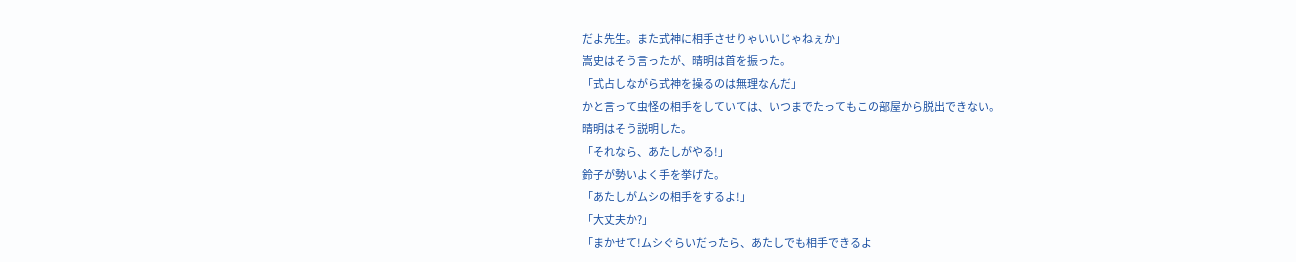だよ先生。また式神に相手させりゃいいじゃねぇか」
嵩史はそう言ったが、晴明は首を振った。
「式占しながら式神を操るのは無理なんだ」
かと言って虫怪の相手をしていては、いつまでたってもこの部屋から脱出できない。
晴明はそう説明した。
「それなら、あたしがやる!」
鈴子が勢いよく手を挙げた。
「あたしがムシの相手をするよ!」
「大丈夫か?」
「まかせて!ムシぐらいだったら、あたしでも相手できるよ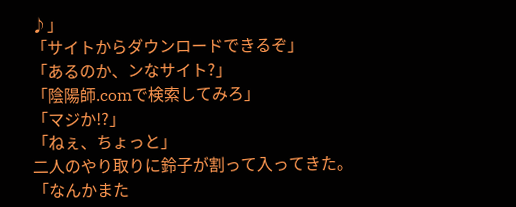♪」
「サイトからダウンロードできるぞ」
「あるのか、ンなサイト?」
「陰陽師.comで検索してみろ」
「マジか!?」
「ねぇ、ちょっと」
二人のやり取りに鈴子が割って入ってきた。
「なんかまた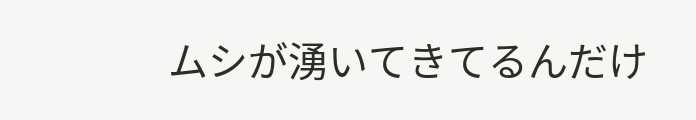ムシが湧いてきてるんだけ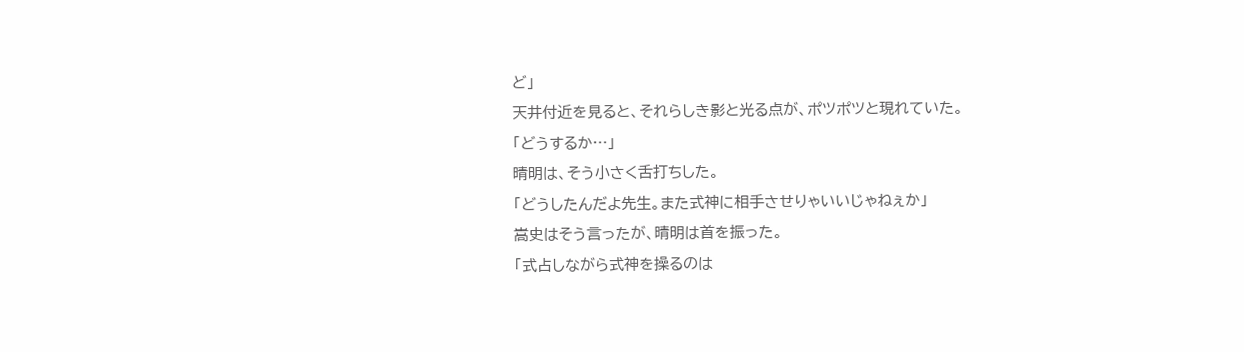ど」
天井付近を見ると、それらしき影と光る点が、ポツポツと現れていた。
「どうするか…」
晴明は、そう小さく舌打ちした。
「どうしたんだよ先生。また式神に相手させりゃいいじゃねぇか」
嵩史はそう言ったが、晴明は首を振った。
「式占しながら式神を操るのは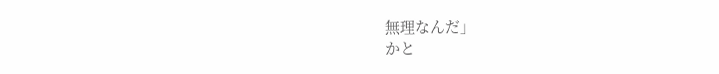無理なんだ」
かと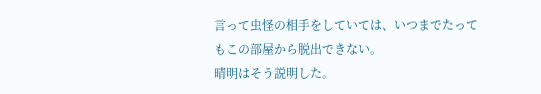言って虫怪の相手をしていては、いつまでたってもこの部屋から脱出できない。
晴明はそう説明した。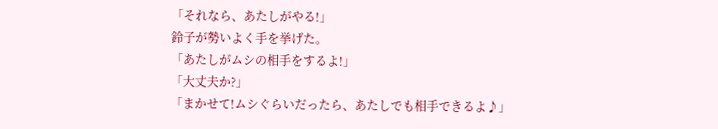「それなら、あたしがやる!」
鈴子が勢いよく手を挙げた。
「あたしがムシの相手をするよ!」
「大丈夫か?」
「まかせて!ムシぐらいだったら、あたしでも相手できるよ♪」